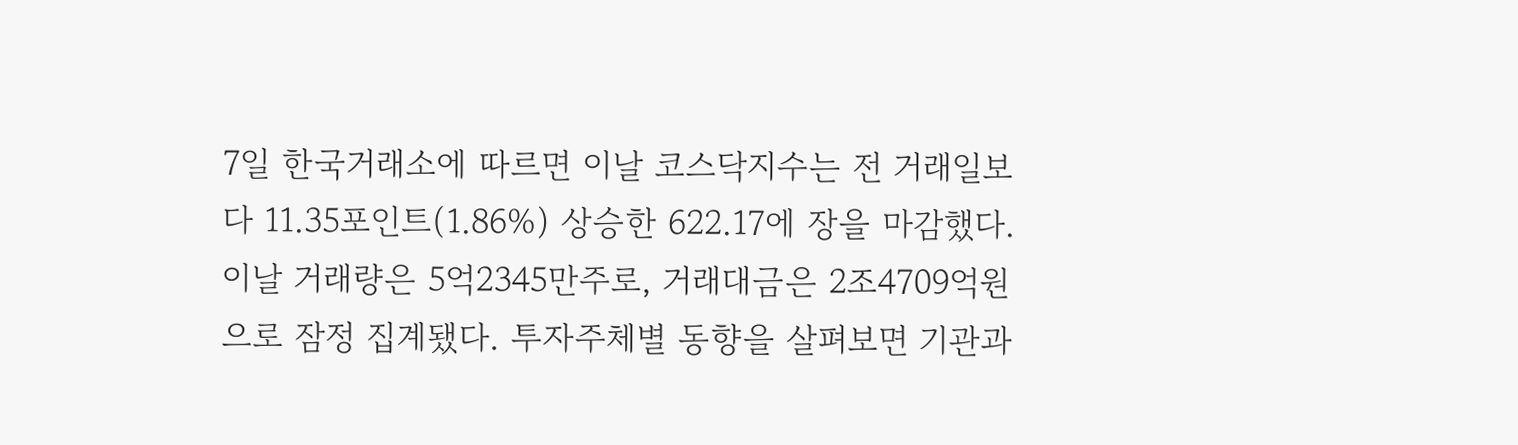7일 한국거래소에 따르면 이날 코스닥지수는 전 거래일보다 11.35포인트(1.86%) 상승한 622.17에 장을 마감했다.
이날 거래량은 5억2345만주로, 거래대금은 2조4709억원으로 잠정 집계됐다. 투자주체별 동향을 살펴보면 기관과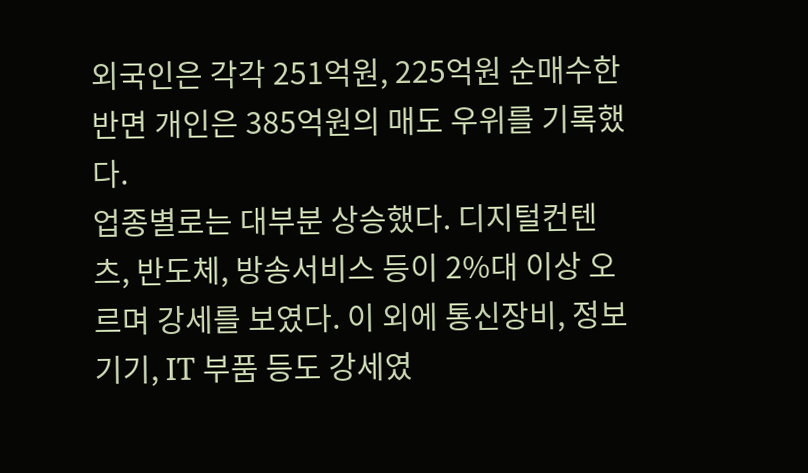외국인은 각각 251억원, 225억원 순매수한 반면 개인은 385억원의 매도 우위를 기록했다.
업종별로는 대부분 상승했다. 디지털컨텐츠, 반도체, 방송서비스 등이 2%대 이상 오르며 강세를 보였다. 이 외에 통신장비, 정보기기, IT 부품 등도 강세였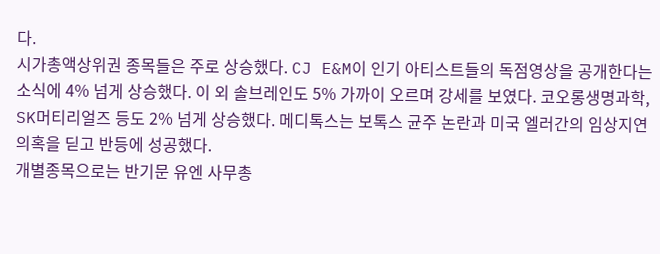다.
시가총액상위권 종목들은 주로 상승했다. CJ E&M이 인기 아티스트들의 독점영상을 공개한다는 소식에 4% 넘게 상승했다. 이 외 솔브레인도 5% 가까이 오르며 강세를 보였다. 코오롱생명과학, SK머티리얼즈 등도 2% 넘게 상승했다. 메디톡스는 보톡스 균주 논란과 미국 엘러간의 임상지연 의혹을 딛고 반등에 성공했다.
개별종목으로는 반기문 유엔 사무총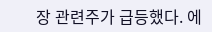장 관련주가 급등했다. 에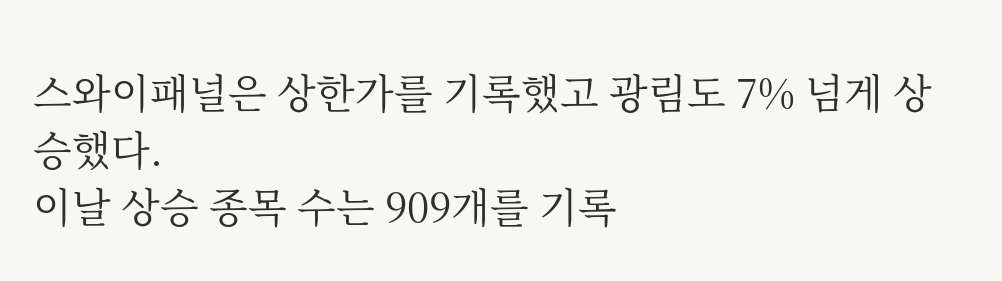스와이패널은 상한가를 기록했고 광림도 7% 넘게 상승했다.
이날 상승 종목 수는 909개를 기록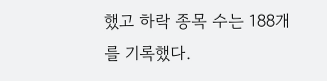했고 하락 종목 수는 188개를 기록했다.